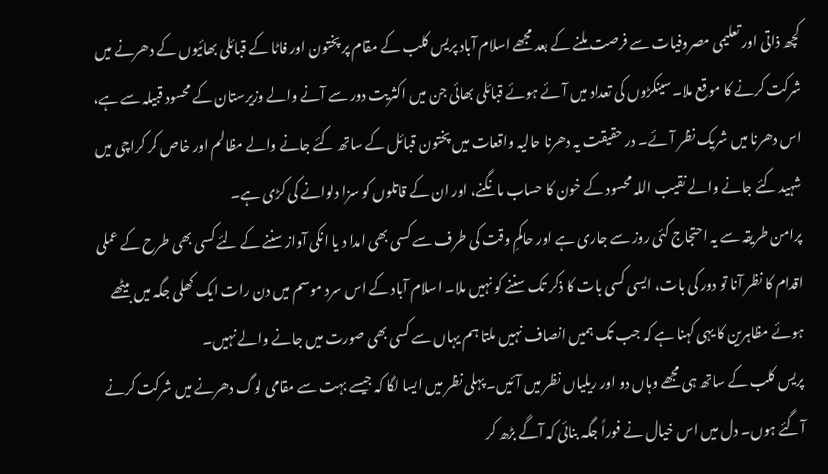کچھ ذاتی اور تعلیمی مصروفیات سے فرصت ملنے کے بعد مجھے اسلام آباد پریس کلب کے مقام پر پختون اور فاٹا کے قبائلی بھائیوں کے دھرنے میں شرکت کرنے کا موقع ملا۔سینکڑوں کی تعداد میں آئے ہوئے قبائلی بھائی جن میں اکثریت دور سے آنے والے وزیرستان کے محسود قبیلہ سے ہے، اس دھرنا میں شریک نظر آئے۔ در حقیقت یہ دھرنا حالیہ واقعات میں پختون قبائل کے ساتھ کئے جانے والے مظالم اور خاص کر کراچی میں شہید کئے جانے والے نقیب اللہ محسود کے خون کا حساب مانگنے، اور ان کے قاتلوں کو سزا دلوانے کی کڑی ہے۔
پرامن طریقہ سے یہ احتجاج کئی روز سے جاری ہے اور حاکمِ وقت کی طرف سے کسی بھی امدا د یا انکی آواز سننے کے لئے کسی بھی طرح کے عملی اقدام کا نظر آنا تو دور کی بات، ایسی کسی بات کا ذکر تک سننے کو نہیں ملا۔ اسلام آباد کے اس سرد موسم میں دن رات ایک کھلی جگہ میں بیٹھے ہوئے مظاہرین کا یہی کہنا ہے کہ جب تک ہمیں انصاف نہیں ملتا ہم یہاں سے کسی بھی صورت میں جانے والے نہیں۔
پریس کلب کے ساتھ ہی مجھے وہاں دو اور ریلیاں نظر میں آئیں۔ پہلی نظر میں ایسا لگا کہ جیسے بہت سے مقامی لوگ دھرنے میں شرکت کرنے آگئے ہوں۔ دل میں اس خیال نے فوراً جگہ بنائی کہ آگے بڑھ کر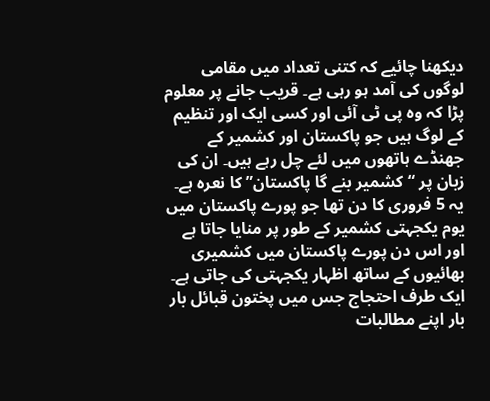دیکھنا چائیے کہ کتنی تعداد میں مقامی لوگوں کی آمد ہو رہی ہے۔ قریب جانے پر معلوم پڑا کہ وہ پی ٹی آئی اور کسی ایک اور تنظیم کے لوگ ہیں جو پاکستان اور کشمیر کے جھنڈے ہاتھوں میں لئے چل رہے ہیں۔ ان کی زبان پر “کشمیر بنے گا پاکستان” کا نعرہ ہے۔ یہ 5 فروری کا دن تھا جو پورے پاکستان میں یوم یکجہتی کشمیر کے طور پر منایا جاتا ہے اور اس دن پورے پاکستان میں کشمیری بھائیوں کے ساتھ اظہار یکجہتی کی جاتی ہے۔
ایک طرف احتجاج جس میں پختون قبائل بار بار اپنے مطالبات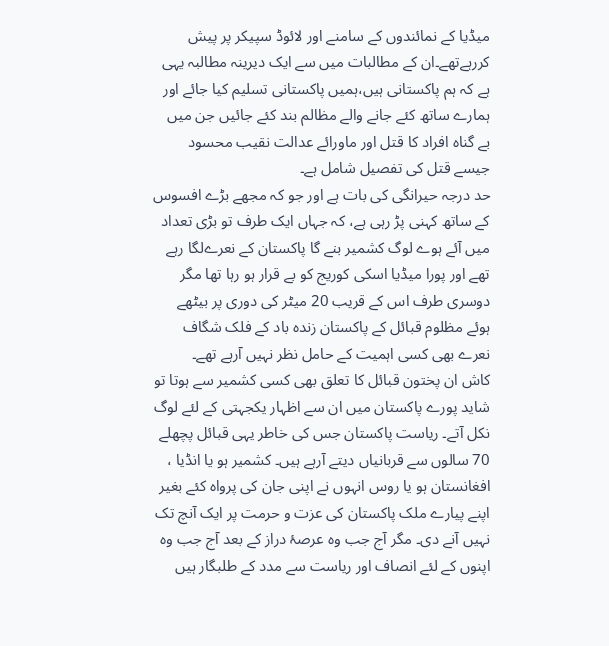میڈیا کے نمائندوں کے سامنے اور لائوڈ سپیکر پر پیش کررہےتھے۔ان کے مطالبات میں سے ایک دیرینہ مطالبہ یہی ہے کہ ہم پاکستانی ہیں،ہمیں پاکستانی تسلیم کیا جائے اور ہمارے ساتھ کئے جانے والے مظالم بند کئے جائیں جن میں بے گناہ افراد کا قتل اور ماورائے عدالت نقیب محسود جیسے قتل کی تفصیل شامل ہے۔
حد درجہ حیرانگی کی بات ہے اور جو کہ مجھے بڑے افسوس کے ساتھ کہنی پڑ رہی ہے، کہ جہاں ایک طرف تو بڑی تعداد میں آئے ہوے لوگ کشمیر بنے گا پاکستان کے نعرےلگا رہے تھے اور پورا میڈیا اسکی کوریج کو بے قرار ہو رہا تھا مگر دوسری طرف اس کے قریب 20 میٹر کی دوری پر بیٹھے ہوئے مظلوم قبائل کے پاکستان زندہ باد کے فلک شگاف نعرے بھی کسی اہمیت کے حامل نظر نہیں آرہے تھے۔
کاش ان پختون قبائل کا تعلق بھی کسی کشمیر سے ہوتا تو شاید پورے پاکستان میں ان سے اظہار یکجہتی کے لئے لوگ نکل آتے۔ ریاست پاکستان جس کی خاطر یہی قبائل پچھلے 70 سالوں سے قربانیاں دیتے آرہے ہیں۔ کشمیر ہو یا انڈیا ، افغانستان ہو یا روس انہوں نے اپنی جان کی پرواہ کئے بغیر اپنے پیارے ملک پاکستان کی عزت و حرمت پر ایک آنچ تک نہیں آنے دی۔ مگر آج جب وہ عرصۂ دراز کے بعد آج جب وہ اپنوں کے لئے انصاف اور ریاست سے مدد کے طلبگار ہیں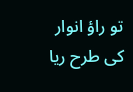تو راؤ انوار کی طرح ریا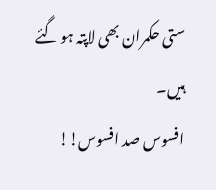ستی حکمران بھی لاپتہ ہو گئے ہیں۔
افسوس صد افسوس!!